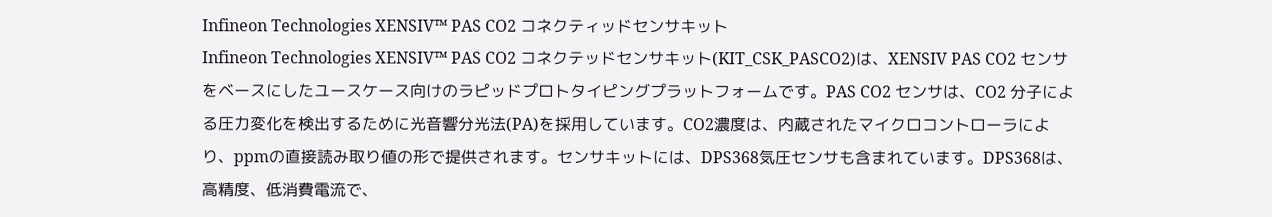Infineon Technologies XENSIV™ PAS CO2 コネクティッドセンサキット
Infineon Technologies XENSIV™ PAS CO2 コネクテッドセンサキット(KIT_CSK_PASCO2)は、XENSIV PAS CO2 センサをベースにしたユースケース向けのラピッドプロトタイピングプラットフォームです。PAS CO2 センサは、CO2 分子による圧力変化を検出するために光音響分光法(PA)を採用しています。CO2濃度は、内蔵されたマイクロコントローラにより、ppmの直接読み取り値の形で提供されます。センサキットには、DPS368気圧センサも含まれています。DPS368は、高精度、低消費電流で、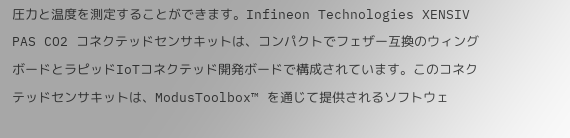圧力と温度を測定することができます。Infineon Technologies XENSIV PAS CO2 コネクテッドセンサキットは、コンパクトでフェザー互換のウィングボードとラピッドIoTコネクテッド開発ボードで構成されています。このコネクテッドセンサキットは、ModusToolbox™ を通じて提供されるソフトウェ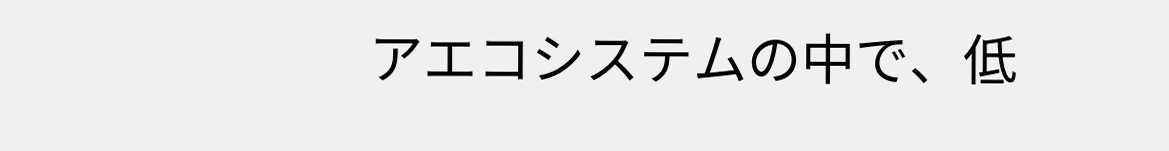アエコシステムの中で、低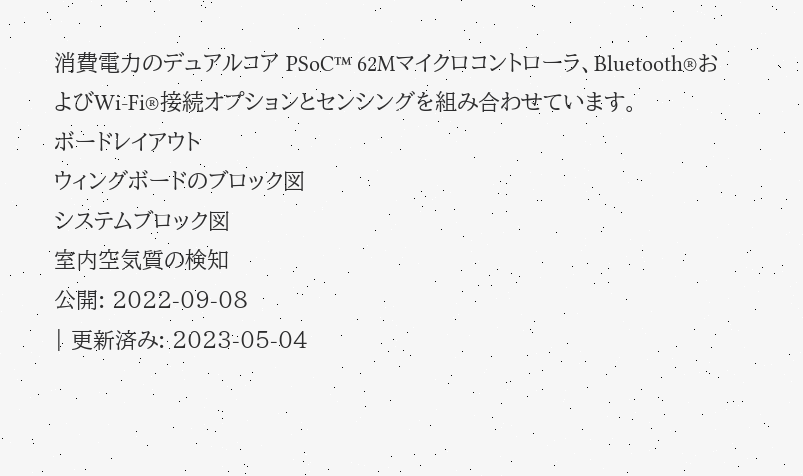消費電力のデュアルコア PSoC™ 62Mマイクロコントローラ、Bluetooth®およびWi-Fi®接続オプションとセンシングを組み合わせています。
ボードレイアウト
ウィングボードのブロック図
システムブロック図
室内空気質の検知
公開: 2022-09-08
| 更新済み: 2023-05-04